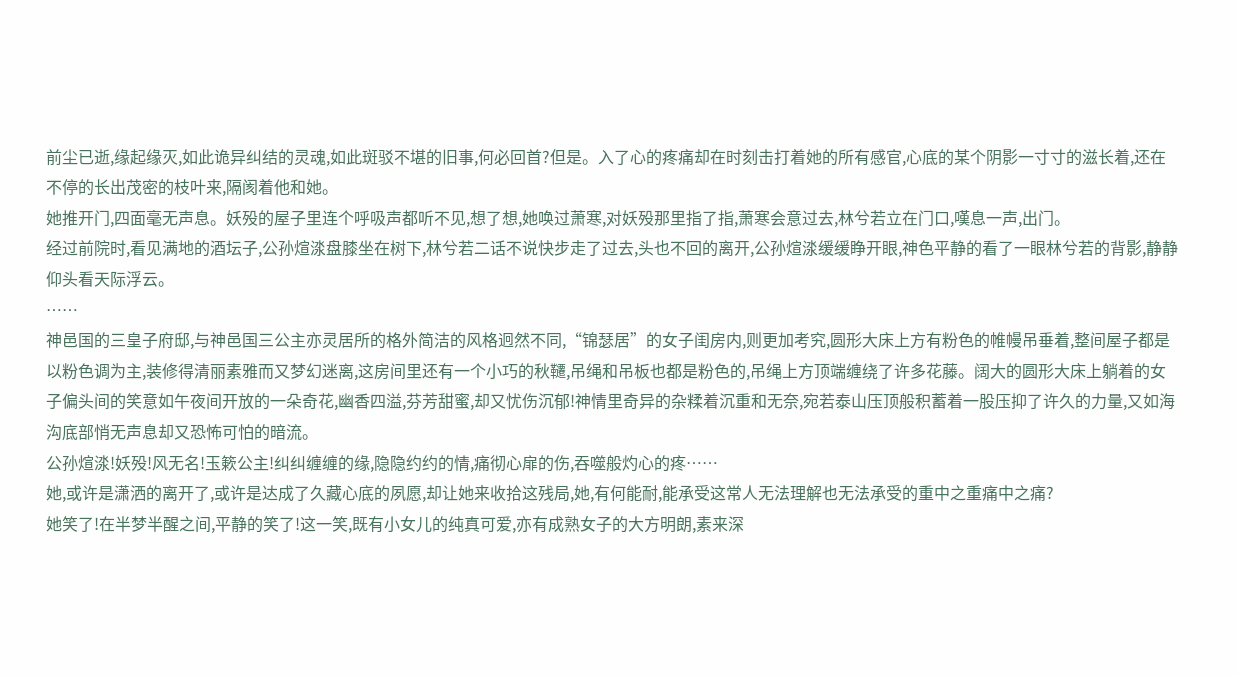前尘已逝,缘起缘灭,如此诡异纠结的灵魂,如此斑驳不堪的旧事,何必回首?但是。入了心的疼痛却在时刻击打着她的所有感官,心底的某个阴影一寸寸的滋长着,还在不停的长出茂密的枝叶来,隔阂着他和她。
她推开门,四面毫无声息。妖殁的屋子里连个呼吸声都听不见,想了想,她唤过萧寒,对妖殁那里指了指,萧寒会意过去,林兮若立在门口,嘆息一声,出门。
经过前院时,看见满地的酒坛子,公孙煊渁盘膝坐在树下,林兮若二话不说快步走了过去,头也不回的离开,公孙煊渁缓缓睁开眼,神色平静的看了一眼林兮若的背影,静静仰头看天际浮云。
……
神邑国的三皇子府邸,与神邑国三公主亦灵居所的格外简洁的风格迥然不同,“锦瑟居”的女子闺房内,则更加考究,圆形大床上方有粉色的帷幔吊垂着,整间屋子都是以粉色调为主,装修得清丽素雅而又梦幻迷离,这房间里还有一个小巧的秋韆,吊绳和吊板也都是粉色的,吊绳上方顶端缠绕了许多花藤。阔大的圆形大床上躺着的女子偏头间的笑意如午夜间开放的一朵奇花,幽香四溢,芬芳甜蜜,却又忧伤沉郁!神情里奇异的杂糅着沉重和无奈,宛若泰山压顶般积蓄着一股压抑了许久的力量,又如海沟底部悄无声息却又恐怖可怕的暗流。
公孙煊渁!妖殁!风无名!玉簌公主!纠纠缠缠的缘,隐隐约约的情,痛彻心扉的伤,吞噬般灼心的疼……
她,或许是潇洒的离开了,或许是达成了久藏心底的夙愿,却让她来收拾这残局,她,有何能耐,能承受这常人无法理解也无法承受的重中之重痛中之痛?
她笑了!在半梦半醒之间,平静的笑了!这一笑,既有小女儿的纯真可爱,亦有成熟女子的大方明朗,素来深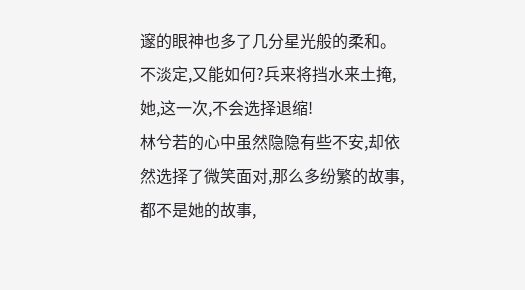邃的眼神也多了几分星光般的柔和。不淡定,又能如何?兵来将挡水来土掩,她,这一次,不会选择退缩!
林兮若的心中虽然隐隐有些不安,却依然选择了微笑面对,那么多纷繁的故事,都不是她的故事,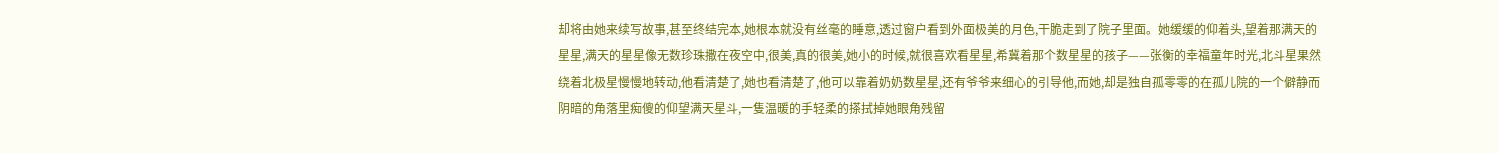却将由她来续写故事,甚至终结完本,她根本就没有丝毫的睡意,透过窗户看到外面极美的月色,干脆走到了院子里面。她缓缓的仰着头,望着那满天的星星,满天的星星像无数珍珠撒在夜空中,很美,真的很美,她小的时候,就很喜欢看星星,希冀着那个数星星的孩子——张衡的幸福童年时光,北斗星果然绕着北极星慢慢地转动,他看清楚了,她也看清楚了,他可以靠着奶奶数星星,还有爷爷来细心的引导他,而她,却是独自孤零零的在孤儿院的一个僻静而阴暗的角落里痴傻的仰望满天星斗,一隻温暖的手轻柔的搽拭掉她眼角残留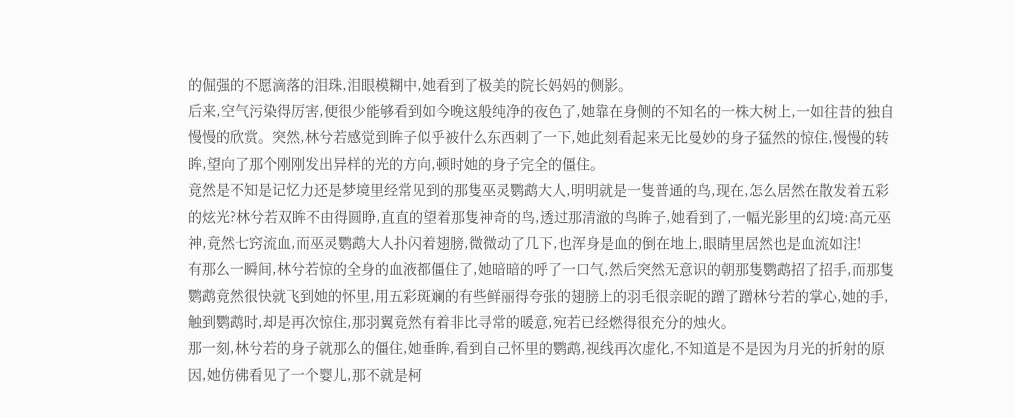的倔强的不愿滴落的泪珠,泪眼模糊中,她看到了极美的院长妈妈的侧影。
后来,空气污染得厉害,便很少能够看到如今晚这般纯净的夜色了,她靠在身侧的不知名的一株大树上,一如往昔的独自慢慢的欣赏。突然,林兮若感觉到眸子似乎被什么东西刺了一下,她此刻看起来无比曼妙的身子猛然的惊住,慢慢的转眸,望向了那个刚刚发出异样的光的方向,顿时她的身子完全的僵住。
竟然是不知是记忆力还是梦境里经常见到的那隻巫灵鹦鹉大人,明明就是一隻普通的鸟,现在,怎么居然在散发着五彩的炫光?林兮若双眸不由得圆睁,直直的望着那隻神奇的鸟,透过那清澈的鸟眸子,她看到了,一幅光影里的幻境:高元巫神,竟然七窍流血,而巫灵鹦鹉大人扑闪着翅膀,微微动了几下,也浑身是血的倒在地上,眼睛里居然也是血流如注!
有那么一瞬间,林兮若惊的全身的血液都僵住了,她暗暗的呼了一口气,然后突然无意识的朝那隻鹦鹉招了招手,而那隻鹦鹉竟然很快就飞到她的怀里,用五彩斑斓的有些鲜丽得夸张的翅膀上的羽毛很亲昵的蹭了蹭林兮若的掌心,她的手,触到鹦鹉时,却是再次惊住,那羽翼竟然有着非比寻常的暖意,宛若已经燃得很充分的烛火。
那一刻,林兮若的身子就那么的僵住,她垂眸,看到自己怀里的鹦鹉,视线再次虚化,不知道是不是因为月光的折射的原因,她仿佛看见了一个婴儿,那不就是柯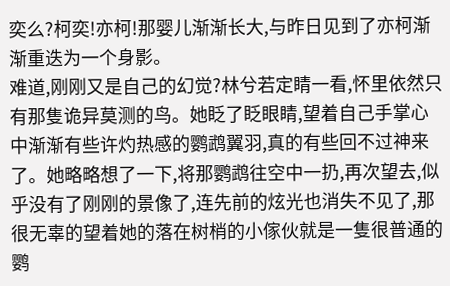奕么?柯奕!亦柯!那婴儿渐渐长大,与昨日见到了亦柯渐渐重迭为一个身影。
难道,刚刚又是自己的幻觉?林兮若定睛一看,怀里依然只有那隻诡异莫测的鸟。她眨了眨眼睛,望着自己手掌心中渐渐有些许灼热感的鹦鹉翼羽,真的有些回不过神来了。她略略想了一下,将那鹦鹉往空中一扔,再次望去,似乎没有了刚刚的景像了,连先前的炫光也消失不见了,那很无辜的望着她的落在树梢的小傢伙就是一隻很普通的鹦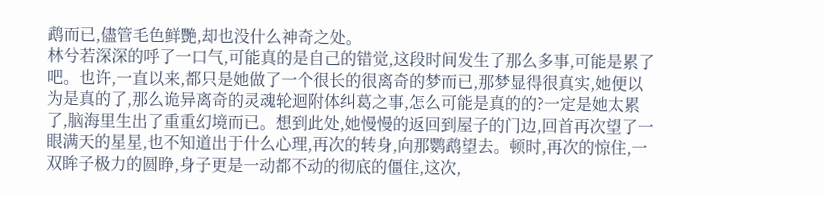鹉而已,儘管毛色鲜艷,却也没什么神奇之处。
林兮若深深的呼了一口气,可能真的是自己的错觉,这段时间发生了那么多事,可能是累了吧。也许,一直以来,都只是她做了一个很长的很离奇的梦而已,那梦显得很真实,她便以为是真的了,那么诡异离奇的灵魂轮迴附体纠葛之事,怎么可能是真的的?一定是她太累了,脑海里生出了重重幻境而已。想到此处,她慢慢的返回到屋子的门边,回首再次望了一眼满天的星星,也不知道出于什么心理,再次的转身,向那鹦鹉望去。顿时,再次的惊住,一双眸子极力的圆睁,身子更是一动都不动的彻底的僵住,这次,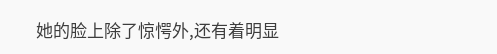她的脸上除了惊愕外,还有着明显